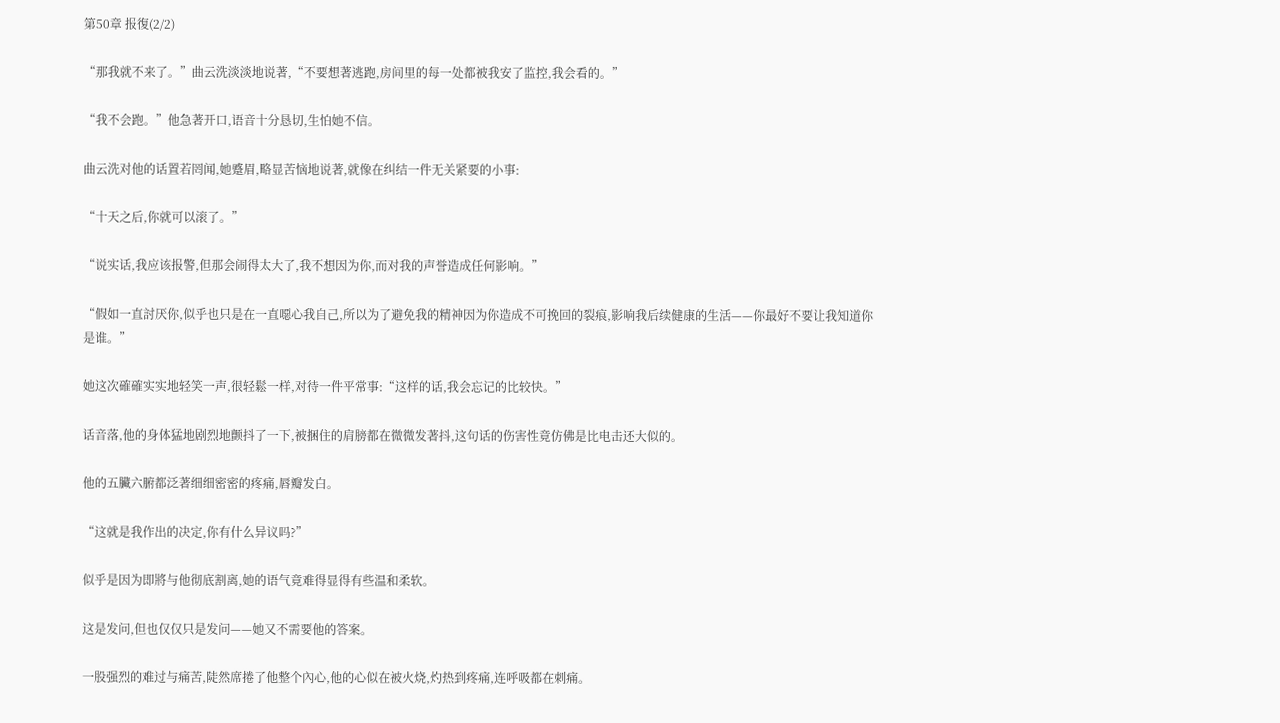第50章 报復(2/2)

“那我就不来了。”曲云洗淡淡地说著,“不要想著逃跑,房间里的每一处都被我安了监控,我会看的。”

“我不会跑。”他急著开口,语音十分恳切,生怕她不信。

曲云洗对他的话置若罔闻,她蹙眉,略显苦恼地说著,就像在纠结一件无关紧要的小事:

“十天之后,你就可以滚了。”

“说实话,我应该报警,但那会闹得太大了,我不想因为你,而对我的声誉造成任何影响。”

“假如一直討厌你,似乎也只是在一直噁心我自己,所以为了避免我的精神因为你造成不可挽回的裂痕,影响我后续健康的生活——你最好不要让我知道你是谁。”

她这次確確实实地轻笑一声,很轻鬆一样,对待一件平常事:“这样的话,我会忘记的比较快。”

话音落,他的身体猛地剧烈地颤抖了一下,被捆住的肩膀都在微微发著抖,这句话的伤害性竟仿佛是比电击还大似的。

他的五臟六腑都泛著细细密密的疼痛,唇瓣发白。

“这就是我作出的决定,你有什么异议吗?”

似乎是因为即將与他彻底割离,她的语气竟难得显得有些温和柔软。

这是发问,但也仅仅只是发问——她又不需要他的答案。

一股强烈的难过与痛苦,陡然席捲了他整个內心,他的心似在被火烧,灼热到疼痛,连呼吸都在刺痛。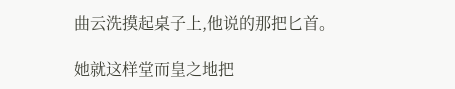曲云洗摸起桌子上,他说的那把匕首。

她就这样堂而皇之地把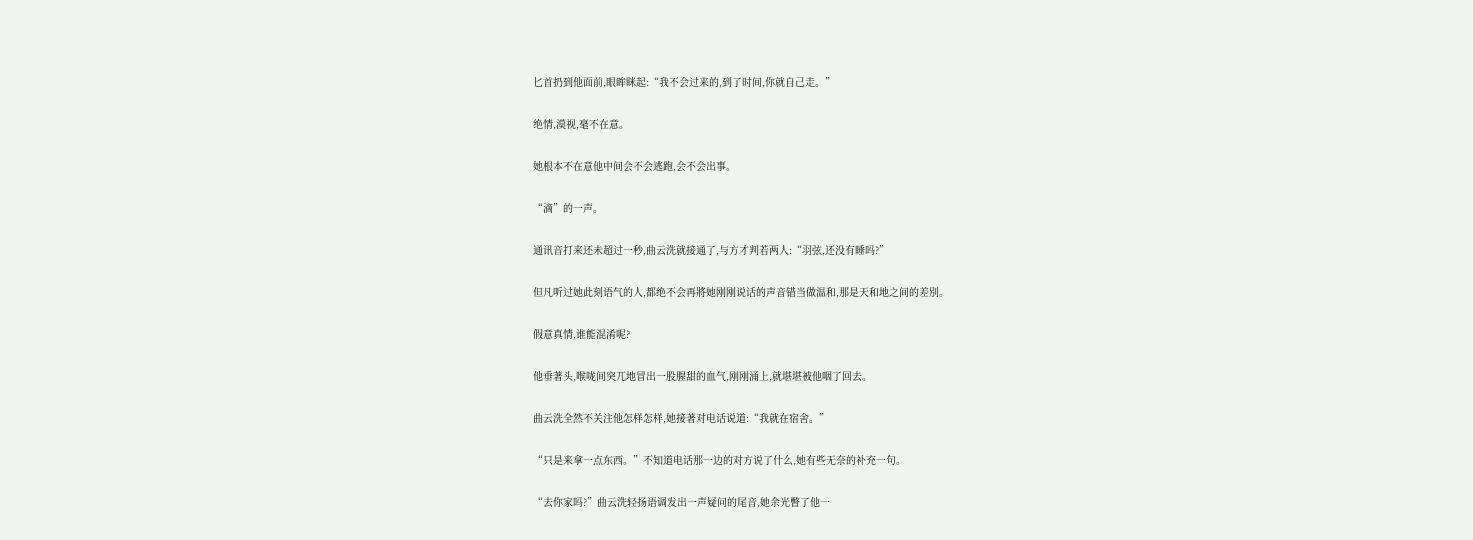匕首扔到他面前,眼眸眯起:“我不会过来的,到了时间,你就自己走。”

绝情,漠视,毫不在意。

她根本不在意他中间会不会逃跑,会不会出事。

“滴”的一声。

通讯音打来还未超过一秒,曲云洗就接通了,与方才判若两人:“羽弦,还没有睡吗?”

但凡听过她此刻语气的人,都绝不会再將她刚刚说话的声音错当做温和,那是天和地之间的差別。

假意真情,谁能混淆呢?

他垂著头,喉咙间突兀地冒出一股腥甜的血气,刚刚涌上,就堪堪被他咽了回去。

曲云洗全然不关注他怎样怎样,她接著对电话说道:“我就在宿舍。”

“只是来拿一点东西。”不知道电话那一边的对方说了什么,她有些无奈的补充一句。

“去你家吗?”曲云洗轻扬语调发出一声疑问的尾音,她余光瞥了他一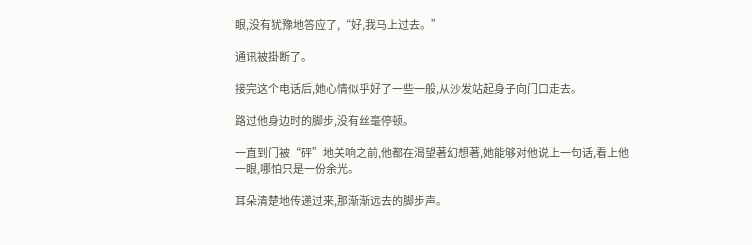眼,没有犹豫地答应了,“好,我马上过去。”

通讯被掛断了。

接完这个电话后,她心情似乎好了一些一般,从沙发站起身子向门口走去。

路过他身边时的脚步,没有丝毫停顿。

一直到门被“砰”地关响之前,他都在渴望著幻想著,她能够对他说上一句话,看上他一眼,哪怕只是一份余光。

耳朵清楚地传递过来,那渐渐远去的脚步声。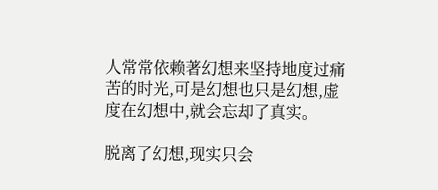人常常依赖著幻想来坚持地度过痛苦的时光,可是幻想也只是幻想,虚度在幻想中,就会忘却了真实。

脱离了幻想,现实只会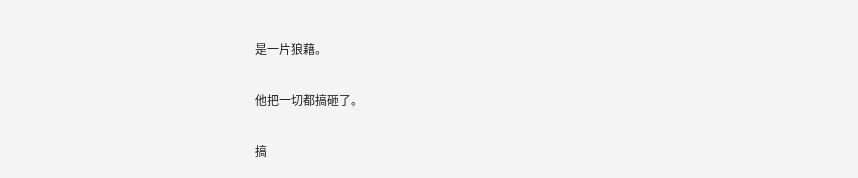是一片狼藉。

他把一切都搞砸了。

搞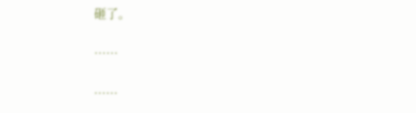砸了。

……

……